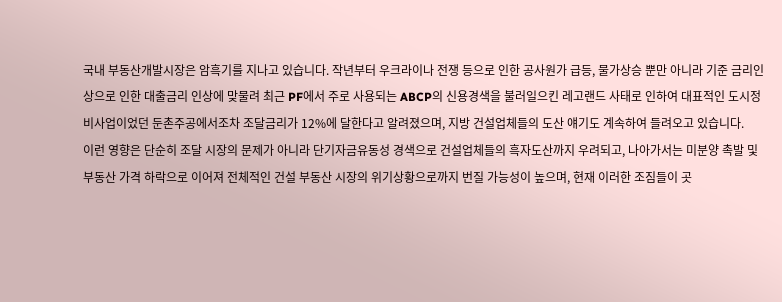국내 부동산개발시장은 암흑기를 지나고 있습니다. 작년부터 우크라이나 전쟁 등으로 인한 공사원가 급등, 물가상승 뿐만 아니라 기준 금리인상으로 인한 대출금리 인상에 맞물려 최근 PF에서 주로 사용되는 ABCP의 신용경색을 불러일으킨 레고랜드 사태로 인하여 대표적인 도시정비사업이었던 둔촌주공에서조차 조달금리가 12%에 달한다고 알려졌으며, 지방 건설업체들의 도산 얘기도 계속하여 들려오고 있습니다.
이런 영향은 단순히 조달 시장의 문제가 아니라 단기자금유동성 경색으로 건설업체들의 흑자도산까지 우려되고, 나아가서는 미분양 촉발 및 부동산 가격 하락으로 이어져 전체적인 건설 부동산 시장의 위기상황으로까지 번질 가능성이 높으며, 현재 이러한 조짐들이 곳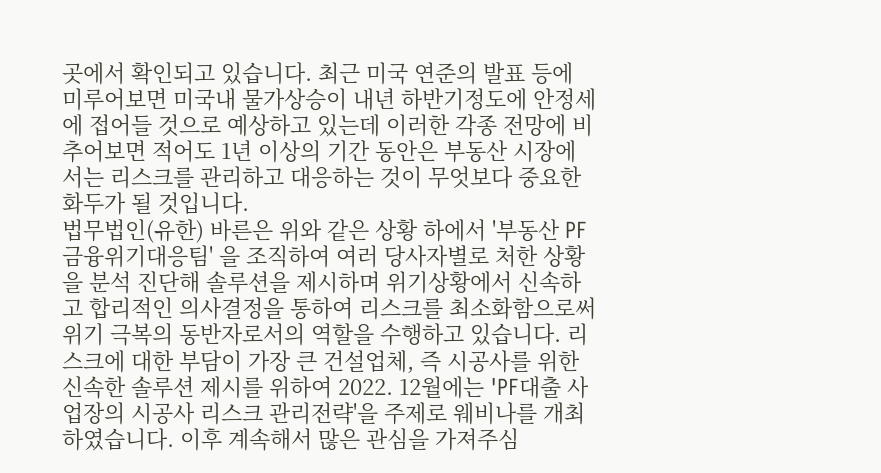곳에서 확인되고 있습니다. 최근 미국 연준의 발표 등에 미루어보면 미국내 물가상승이 내년 하반기정도에 안정세에 접어들 것으로 예상하고 있는데 이러한 각종 전망에 비추어보면 적어도 1년 이상의 기간 동안은 부동산 시장에서는 리스크를 관리하고 대응하는 것이 무엇보다 중요한 화두가 될 것입니다.
법무법인(유한) 바른은 위와 같은 상황 하에서 '부동산 PF 금융위기대응팀' 을 조직하여 여러 당사자별로 처한 상황을 분석 진단해 솔루션을 제시하며 위기상황에서 신속하고 합리적인 의사결정을 통하여 리스크를 최소화함으로써 위기 극복의 동반자로서의 역할을 수행하고 있습니다. 리스크에 대한 부담이 가장 큰 건설업체, 즉 시공사를 위한 신속한 솔루션 제시를 위하여 2022. 12월에는 'PF대출 사업장의 시공사 리스크 관리전략'을 주제로 웨비나를 개최하였습니다. 이후 계속해서 많은 관심을 가져주심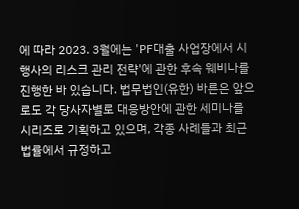에 따라 2023. 3월에는 'PF대출 사업장에서 시행사의 리스크 관리 전략'에 관한 후속 웨비나를 진행한 바 있습니다. 법무법인(유한) 바른은 앞으로도 각 당사자별로 대응방안에 관한 세미나를 시리즈로 기획하고 있으며, 각종 사례들과 최근 법률에서 규정하고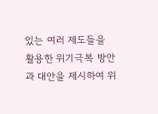있는 여러 제도들을 활용한 위기극복 방안과 대안을 제시하여 위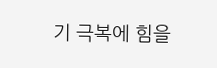기 극복에 힘을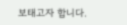보태고자 합니다.